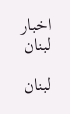اخبار لبنان

لبنان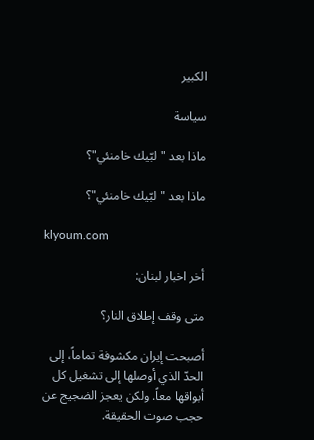الكبير

سياسة

ماذا بعد "لبّيك خامنئي"؟

ماذا بعد "لبّيك خامنئي"؟

klyoum.com

أخر اخبار لبنان:

متى وقف إطلاق النار؟

أصبحت إيران مكشوفة تماماً، إلى الحدّ الذي أوصلها إلى تشغيل كل أبواقها معاً. ولكن يعجز الضجيج عن حجب صوت الحقيقة.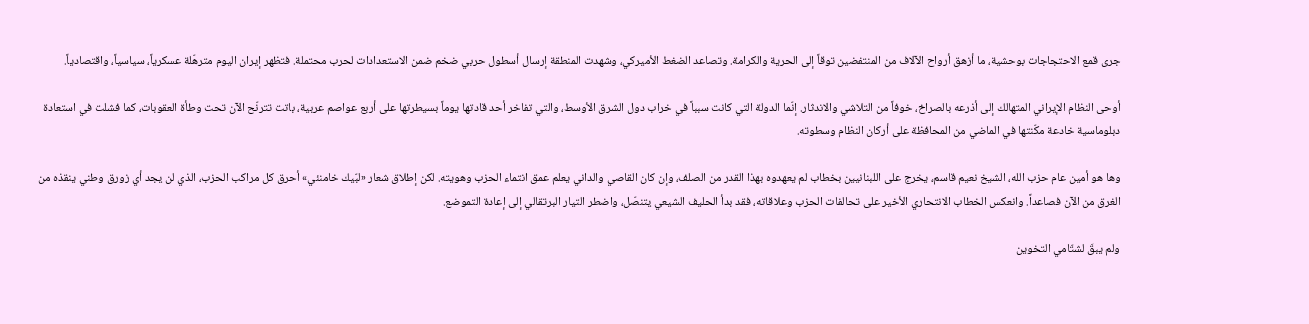جرى قمع الاحتجاجات بوحشية، ما أزهق أرواح الآلاف من المنتفضين توقاً إلى الحرية والكرامة. وتصاعد الضغط الأميركي، وشهدت المنطقة إرسال أسطول حربي ضخم ضمن الاستعدادات لحرب محتملة. فتظهر إيران اليوم مترهّلة عسكرياً، سياسياً، واقتصادياً.

أوحى النظام الإيراني المتهالك إلى أذرعه بالصراخ، خوفاً من التلاشي والاندثار. إنّما الدولة التي كانت سبباً في خراب دول الشرق الأوسط، والتي تفاخر أحد قادتها يوماً بسيطرتها على أربع عواصم عربية، باتت تترنّح الآن تحت وطأة العقوبات، كما فشلت في استعادة دبلوماسية خادعة مكّنتها في الماضي من المحافظة على أركان النظام وسطوته.

وها هو أمين عام حزب الله، الشيخ نعيم قاسم، يخرج على اللبنانيين بخطاب لم يعهدوه بهذا القدر من الصلف، وإن كان القاصي والداني يعلم عمق انتماء الحزب وهويته. لكن إطلاق شعار «لبّيك خامنئي» أحرق كل مراكب الحزب، الذي لن يجد أي زورق وطني ينقذه من الغرق من الآن فصاعداً. وانعكس الخطاب الانتحاري الأخير على تحالفات الحزب وعلاقاته، فقد بدأ الحليف الشيعي يتنصّل، واضطر التيار البرتقالي إلى إعادة التموضع.

ولم يبقَ لشتّامي التخوين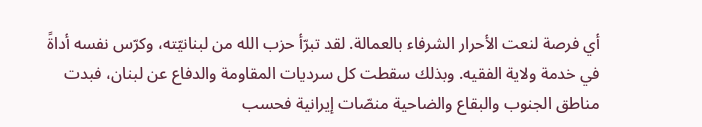أي فرصة لنعت الأحرار الشرفاء بالعمالة. لقد تبرّأ حزب الله من لبنانيّته، وكرّس نفسه أداةً في خدمة ولاية الفقيه. وبذلك سقطت كل سرديات المقاومة والدفاع عن لبنان، فبدت مناطق الجنوب والبقاع والضاحية منصّات إيرانية فحسب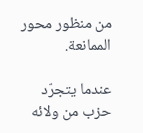من منظور محور الممانعة.

عندما يتجرّد حزب من ولائه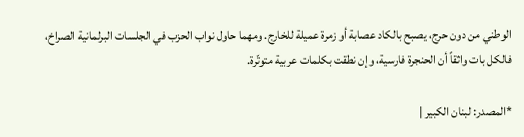الوطني من دون حرج، يصبح بالكاد عصابة أو زمرة عميلة للخارج. ومهما حاول نواب الحزب في الجلسات البرلمانية الصراخ، فالكل بات واثقاً أن الحنجرة فارسية، وإن نطقت بكلمات عربية متوتّرة.

*المصدر: لبنان الكبير |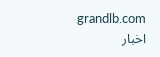grandlb.com
اخبار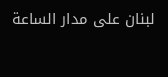لبنان على مدار الساعة